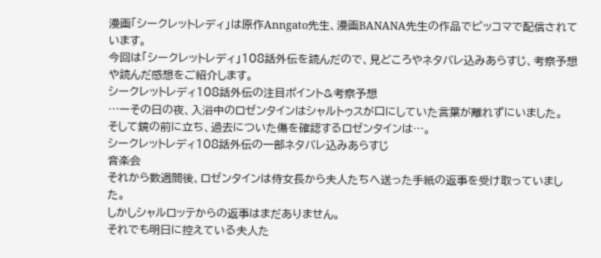漫画「シークレットレディ」は原作Anngato先生、漫画BANANA先生の作品でピッコマで配信されています。
今回は「シークレットレディ」108話外伝を読んだので、見どころやネタバレ込みあらすじ、考察予想や読んだ感想をご紹介します。
シークレットレディ108話外伝の注目ポイント&考察予想
…ーその日の夜、入浴中のロゼンタインはシャルトゥスが口にしていた言葉が離れずにいました。
そして鏡の前に立ち、過去についた傷を確認するロゼンタインは…。
シークレットレディ108話外伝の一部ネタバレ込みあらすじ
音楽会
それから数週間後、ロゼンタインは侍女長から夫人たちへ送った手紙の返事を受け取っていました。
しかしシャルロッテからの返事はまだありません。
それでも明日に控えている夫人た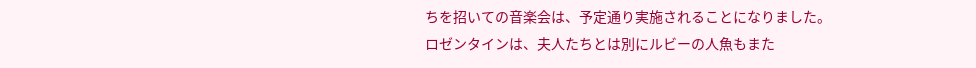ちを招いての音楽会は、予定通り実施されることになりました。
ロゼンタインは、夫人たちとは別にルビーの人魚もまた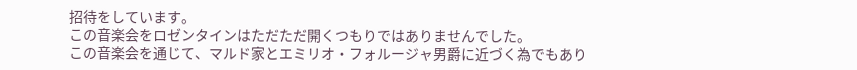招待をしています。
この音楽会をロゼンタインはただただ開くつもりではありませんでした。
この音楽会を通じて、マルド家とエミリオ・フォルージャ男爵に近づく為でもあり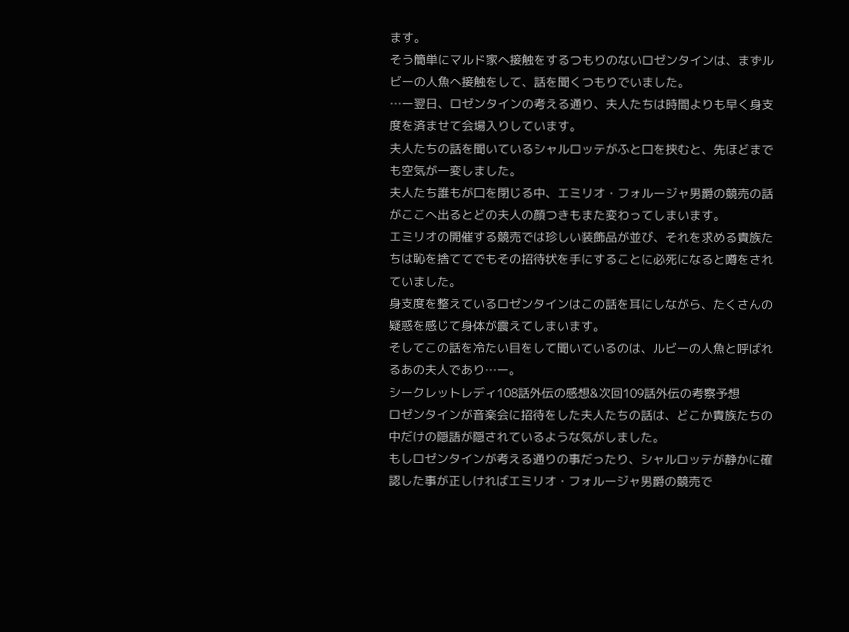ます。
そう簡単にマルド家へ接触をするつもりのないロゼンタインは、まずルビーの人魚へ接触をして、話を聞くつもりでいました。
…ー翌日、ロゼンタインの考える通り、夫人たちは時間よりも早く身支度を済ませて会場入りしています。
夫人たちの話を聞いているシャルロッテがふと口を挟むと、先ほどまでも空気が一変しました。
夫人たち誰もが口を閉じる中、エミリオ・フォルージャ男爵の競売の話がここへ出るとどの夫人の顔つきもまた変わってしまいます。
エミリオの開催する競売では珍しい装飾品が並び、それを求める貴族たちは恥を捨ててでもその招待状を手にすることに必死になると噂をされていました。
身支度を整えているロゼンタインはこの話を耳にしながら、たくさんの疑惑を感じて身体が震えてしまいます。
そしてこの話を冷たい目をして聞いているのは、ルビーの人魚と呼ばれるあの夫人であり…ー。
シークレットレディ108話外伝の感想&次回109話外伝の考察予想
ロゼンタインが音楽会に招待をした夫人たちの話は、どこか貴族たちの中だけの隠語が隠されているような気がしました。
もしロゼンタインが考える通りの事だったり、シャルロッテが静かに確認した事が正しければエミリオ・フォルージャ男爵の競売で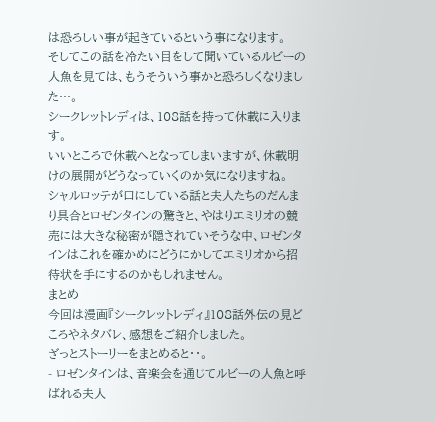は恐ろしい事が起きているという事になります。
そしてこの話を冷たい目をして聞いているルビーの人魚を見ては、もうそういう事かと恐ろしくなりました…。
シークレットレディは、108話を持って休載に入ります。
いいところで休載へとなってしまいますが、休載明けの展開がどうなっていくのか気になりますね。
シャルロッテが口にしている話と夫人たちのだんまり具合とロゼンタインの驚きと、やはりエミリオの競売には大きな秘密が隠されていそうな中、ロゼンタインはこれを確かめにどうにかしてエミリオから招待状を手にするのかもしれません。
まとめ
今回は漫画『シークレットレディ』108話外伝の見どころやネタバレ、感想をご紹介しました。
ざっとストーリーをまとめると・・。
- ロゼンタインは、音楽会を通じてルビーの人魚と呼ばれる夫人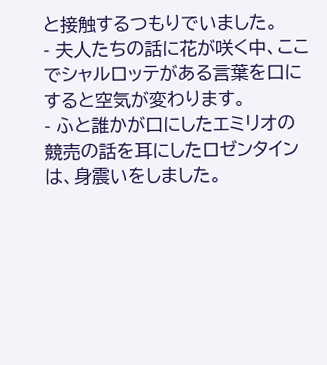と接触するつもりでいました。
- 夫人たちの話に花が咲く中、ここでシャルロッテがある言葉を口にすると空気が変わります。
- ふと誰かが口にしたエミリオの競売の話を耳にしたロゼンタインは、身震いをしました。